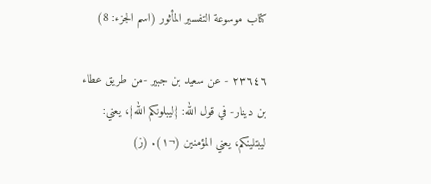كتاب موسوعة التفسير المأثور (اسم الجزء: 8)

٢٣٦٤٦ - عن سعيد بن جبير -من طريق عطاء بن دينار- في قول الله: {ليبلونكم الله}، يعني: ليبتلينكم، يعني المؤمنين (¬١). (ز)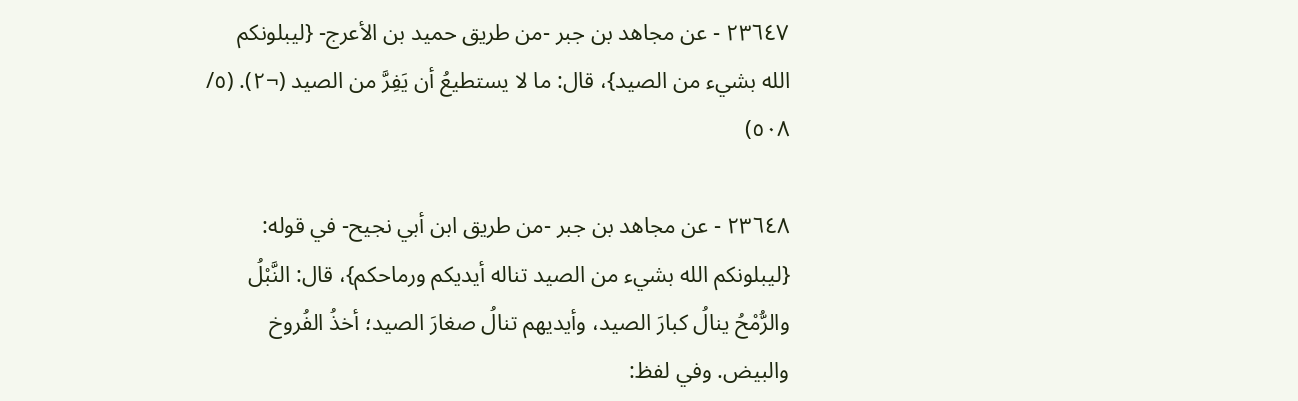٢٣٦٤٧ - عن مجاهد بن جبر -من طريق حميد بن الأعرج- {ليبلونكم الله بشيء من الصيد}، قال: ما لا يستطيعُ أن يَفِرَّ من الصيد (¬٢). (٥/ ٥٠٨)

٢٣٦٤٨ - عن مجاهد بن جبر -من طريق ابن أبي نجيح- في قوله: {ليبلونكم الله بشيء من الصيد تناله أيديكم ورماحكم}، قال: النَّبْلُ والرُّمْحُ ينالُ كبارَ الصيد، وأيديهم تنالُ صغارَ الصيد؛ أخذُ الفُروخ والبيض. وفي لفظ: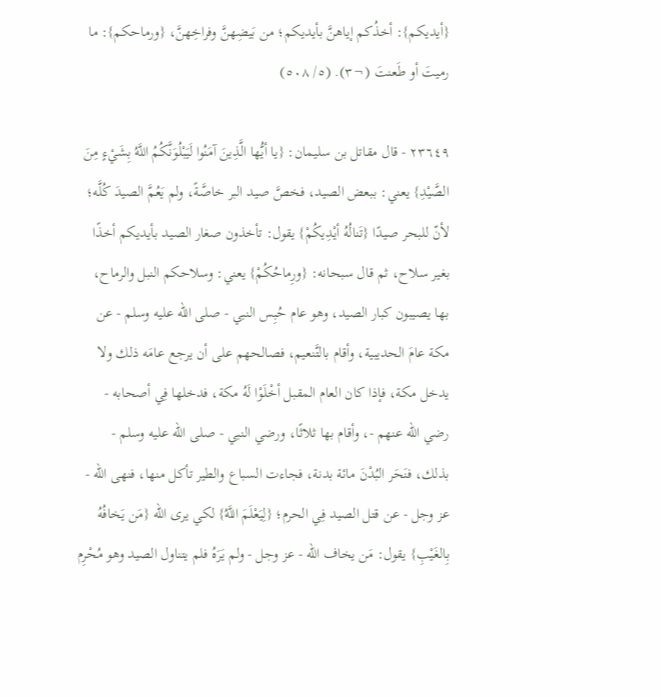{أيديكم}: أخذُكم إياهنَّ بأيديكم؛ من بَيضِهنَّ وفراخِهنَّ، {ورماحكم}: ما رميتَ أو طَعنتَ (¬٣). (٥/ ٥٠٨)

٢٣٦٤٩ - قال مقاتل بن سليمان: {يا أيُّها الَّذِينَ آمَنُوا لَيَبْلُوَنَّكُمُ اللَّهُ بِشَيْءٍ مِنَ الصَّيْدِ} يعني: ببعض الصيد، فخصَّ صيد البر خاصَّةً، ولم يَعُمَّ الصيدَ كُلَّه؛ لأنّ للبحر صيدًا {تَنالُهُ أيْدِيكُمْ} يقول: تأخذون صغار الصيد بأيديكم أخذًا بغير سلاح، ثم قال سبحانه: {ورِماحُكُمْ} يعني: وسلاحكم النبل والرماح، بها يصيبون كبار الصيد، وهو عام حُبِس النبي - صلى الله عليه وسلم - عن مكة عامَ الحديبية، وأقام بالتَّنعيم، فصالحهم على أن يرجع عامَه ذلك ولا يدخل مكة، فإذا كان العام المقبل أخْلَوْا لَهُ مكة، فدخلها فِي أصحابه - رضي الله عنهم -، وأقام بها ثلاثًا، ورضي النبي - صلى الله عليه وسلم - بذلك، فنَحَر البُدْنَ مائة بدنة، فجاءت السباع والطير تأكل منها، فنهى الله - عز وجل - عن قتل الصيد فِي الحرم؛ {لِيَعْلَمَ اللَّهُ} لكي يرى الله {مَن يَخافُهُ بِالغَيْبِ} يقول: مَن يخاف الله - عز وجل - ولم يَرَهُ فلم يتناول الصيد وهو مُحْرِم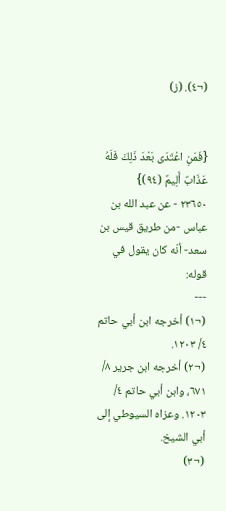(¬٤). (ز)


{فَمَنِ اعْتَدَى بَعْدَ ذَلِكَ فَلَهُ عَذَابٌ أَلِيمٌ (٩٤)}
٢٣٦٥٠ - عن عبد الله بن عباس -من طريق قيس بن سعد- أنّه كان يقول في قوله:
---
(¬١) أخرجه ابن أبي حاتم ٤/ ١٢٠٣.
(¬٢) أخرجه ابن جرير ٨/ ٦٧١، وابن أبي حاتم ٤/ ١٢٠٣. وعزاه السيوطي إلى أبي الشيخ.
(¬٣)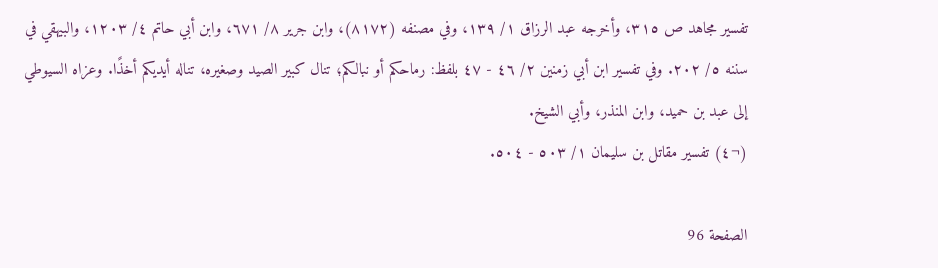تفسير مجاهد ص ٣١٥، وأخرجه عبد الرزاق ١/ ١٣٩، وفي مصنفه (٨١٧٢)، وابن جرير ٨/ ٦٧١، وابن أبي حاتم ٤/ ١٢٠٣، والبيهقي في سننه ٥/ ٢٠٢. وفي تفسير ابن أبي زمنين ٢/ ٤٦ - ٤٧ بلفظ: رماحكم أو نبالكم؛ تنال كبير الصيد وصغيره، تناله أيديكم أخذًا. وعزاه السيوطي إلى عبد بن حميد، وابن المنذر، وأبي الشيخ.
(¬٤) تفسير مقاتل بن سليمان ١/ ٥٠٣ - ٥٠٤.

الصفحة 96